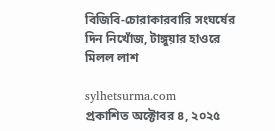বিজিবি-চোরাকারবারি সংঘর্ষের দিন নিখোঁজ, টাঙ্গুয়ার হাওরে মিলল লাশ

sylhetsurma.com
প্রকাশিত অক্টোবর ৪, ২০২৫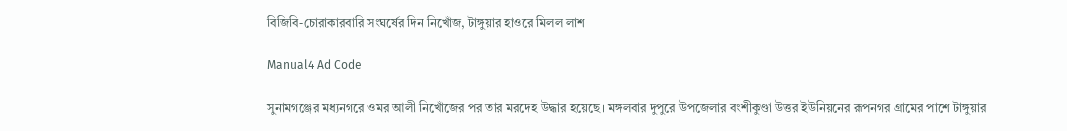বিজিবি-চোরাকারবারি সংঘর্ষের দিন নিখোঁজ, টাঙ্গুয়ার হাওরে মিলল লাশ

Manual4 Ad Code

সুনামগঞ্জের মধ্যনগরে ওমর আলী নিখোঁজের পর তার মরদেহ উদ্ধার হয়েছে। মঙ্গলবার দুপুরে উপজেলার বংশীকুণ্ডা উত্তর ইউনিয়নের রূপনগর গ্রামের পাশে টাঙ্গুয়ার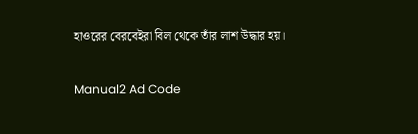হাওরের বেরবেইরা বিল থেকে তাঁর লাশ উদ্ধার হয়।

Manual2 Ad Code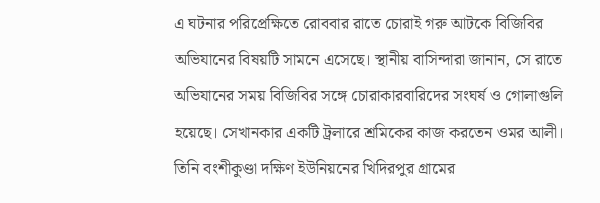এ ঘটনার পরিপ্রেক্ষিতে রোববার রাতে চোরাই গরু আটকে বিজিবির অভিযানের বিষয়টি সামনে এসেছে। স্থানীয় বাসিন্দারা জানান, সে রাতে অভিযানের সময় বিজিবির সঙ্গে চোরাকারবারিদের সংঘর্ষ ও গোলাগুলি হয়েছে। সেখানকার একটি ট্রলারে শ্রমিকের কাজ করতেন ওমর আলী। তিনি বংশীকুণ্ডা দক্ষিণ ইউনিয়নের খিদিরপুর গ্রামের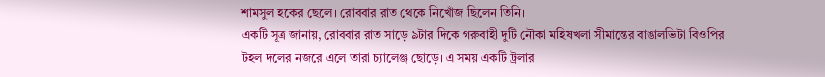শামসুল হকের ছেলে। রোববার রাত থেকে নিখোঁজ ছিলেন তিনি।
একটি সূত্র জানায়, রোববার রাত সাড়ে ৯টার দিকে গরুবাহী দুটি নৌকা মহিষখলা সীমান্তের বাঙালভিটা বিওপির টহল দলের নজরে এলে তারা চ্যালেঞ্জ ছোড়ে। এ সময় একটি ট্রলার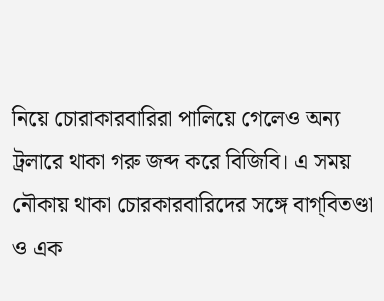নিয়ে চোরাকারবারিরা পালিয়ে গেলেও অন্য ট্রলারে থাকা গরু জব্দ করে বিজিবি। এ সময় নৌকায় থাকা চোরকারবারিদের সঙ্গে বাগ্‌বিতণ্ডা ও এক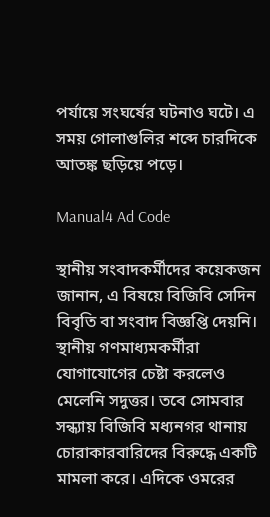পর্যায়ে সংঘর্ষের ঘটনাও ঘটে। এ সময় গোলাগুলির শব্দে চারদিকে আতঙ্ক ছড়িয়ে পড়ে।

Manual4 Ad Code

স্থানীয় সংবাদকর্মীদের কয়েকজন জানান, এ বিষয়ে বিজিবি সেদিন বিবৃতি বা সংবাদ বিজ্ঞপ্তি দেয়নি। স্থানীয় গণমাধ্যমকর্মীরা যোগাযোগের চেষ্টা করলেও মেলেনি সদুত্তর। তবে সোমবার সন্ধ্যায় বিজিবি মধ্যনগর থানায় চোরাকারবারিদের বিরুদ্ধে একটি মামলা করে। এদিকে ওমরের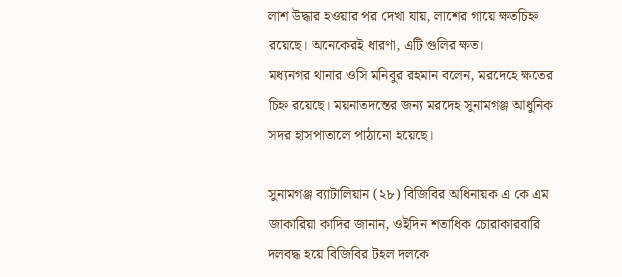লাশ উদ্ধার হওয়ার পর দেখা যায়, লাশের গায়ে ক্ষতচিহ্ন রয়েছে। অনেকেরই ধারণা, এটি গুলির ক্ষত।
মধ্যনগর থানার ওসি মনিবুর রহমান বলেন, মরদেহে ক্ষতের চিহ্ন রয়েছে। ময়নাতদন্তের জন্য মরদেহ সুনামগঞ্জ আধুনিক সদর হাসপাতালে পাঠানো হয়েছে।

সুনামগঞ্জ ব্যাটালিয়ান (২৮) বিজিবির অধিনায়ক এ কে এম জাকারিয়া কাদির জানান, ওইদিন শতাধিক চোরাকারবারি দলবদ্ধ হয়ে বিজিবির টহল দলকে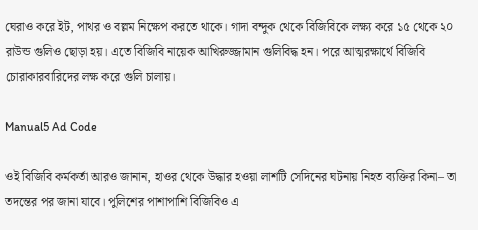ঘেরাও করে ইট, পাথর ও বল্লম নিক্ষেপ করতে থাকে। গাদা বন্দুক থেকে বিজিবিকে লক্ষ্য করে ১৫ থেকে ২০ রাউন্ড গুলিও ছোড়া হয়। এতে বিজিবি নায়েক আখিরুজ্জামান গুলিবিদ্ধ হন। পরে আত্মরক্ষার্থে বিজিবি চোরাকারবারিদের লক্ষ করে গুলি চালায়।

Manual5 Ad Code

ওই বিজিবি কর্মকর্তা আরও জানান, হাওর থেকে উদ্ধার হওয়া লাশটি সেদিনের ঘটনায় নিহত ব্যক্তির কিনা– তা তদন্তের পর জানা যাবে। পুলিশের পাশাপাশি বিজিবিও এ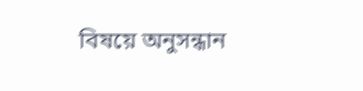বিষয়ে অনুসন্ধান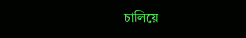চালিয়ে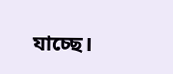যাচ্ছে।